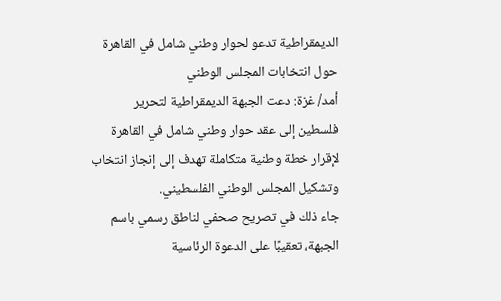الديمقراطية تدعو لحوار وطني شامل في القاهرة حول انتخابات المجلس الوطني
أمد/ غزة: دعت الجبهة الديمقراطية لتحرير فلسطين إلى عقد حوار وطني شامل في القاهرة لإقرار خطة وطنية متكاملة تهدف إلى إنجاز انتخاب وتشكيل المجلس الوطني الفلسطيني.
جاء ذلك في تصريح صحفي لناطق رسمي باسم الجبهة، تعقيبًا على الدعوة الرئاسية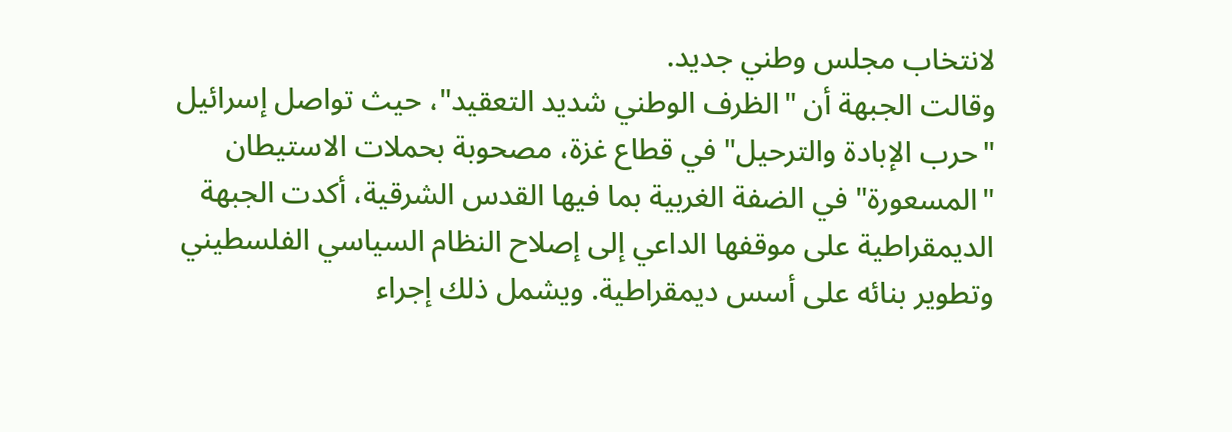لانتخاب مجلس وطني جديد.
وقالت الجبهة أن "الظرف الوطني شديد التعقيد"، حيث تواصل إسرائيل "حرب الإبادة والترحيل" في قطاع غزة، مصحوبة بحملات الاستيطان "المسعورة" في الضفة الغربية بما فيها القدس الشرقية، أكدت الجبهة الديمقراطية على موقفها الداعي إلى إصلاح النظام السياسي الفلسطيني وتطوير بنائه على أسس ديمقراطية. ويشمل ذلك إجراء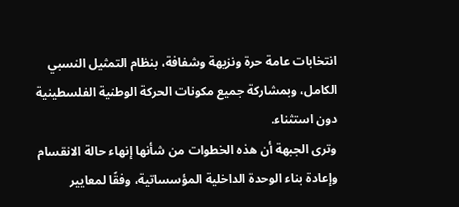انتخابات عامة حرة ونزيهة وشفافة، بنظام التمثيل النسبي الكامل، وبمشاركة جميع مكونات الحركة الوطنية الفلسطينية دون استثناء.
وترى الجبهة أن هذه الخطوات من شأنها إنهاء حالة الانقسام وإعادة بناء الوحدة الداخلية المؤسساتية، وفقًا لمعايير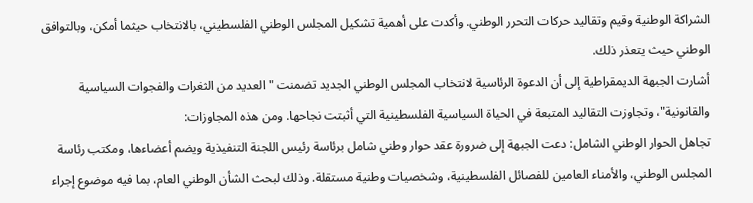الشراكة الوطنية وقيم وتقاليد حركات التحرر الوطني. وأكدت على أهمية تشكيل المجلس الوطني الفلسطيني، بالانتخاب حيثما أمكن، وبالتوافق الوطني حيث يتعذر ذلك.
أشارت الجبهة الديمقراطية إلى أن الدعوة الرئاسية لانتخاب المجلس الوطني الجديد تضمنت "العديد من الثغرات والفجوات السياسية والقانونية"، وتجاوزت التقاليد المتبعة في الحياة السياسية الفلسطينية التي أثبتت نجاحها. ومن هذه المجاوزات:
تجاهل الحوار الوطني الشامل: دعت الجبهة إلى ضرورة عقد حوار وطني شامل برئاسة رئيس اللجنة التنفيذية ويضم أعضاءها، ومكتب رئاسة المجلس الوطني، والأمناء العامين للفصائل الفلسطينية، وشخصيات وطنية مستقلة. وذلك لبحث الشأن الوطني العام، بما فيه موضوع إجراء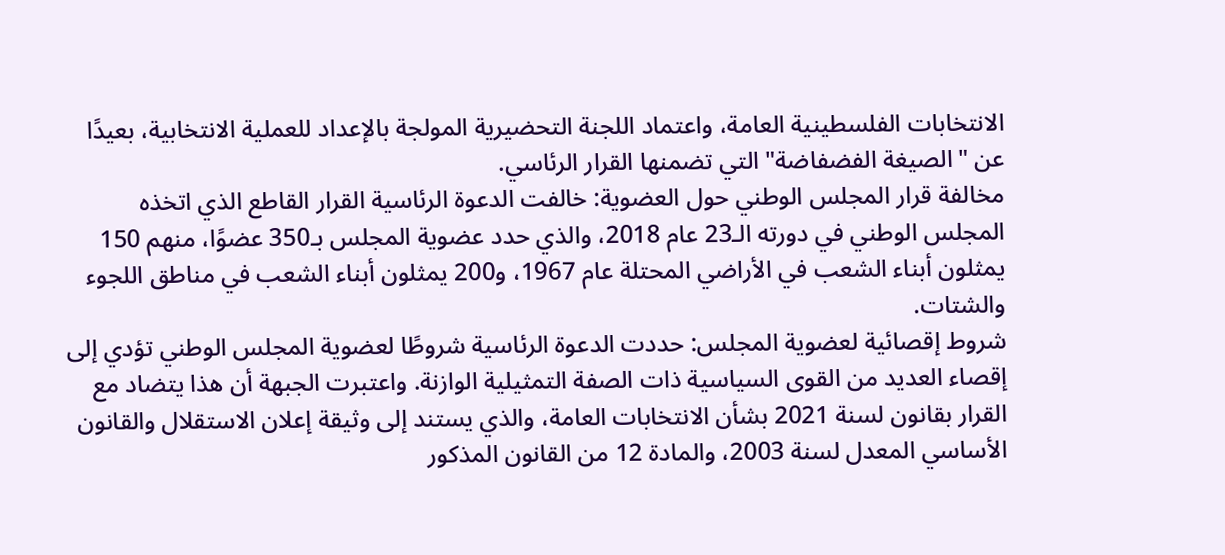الانتخابات الفلسطينية العامة، واعتماد اللجنة التحضيرية المولجة بالإعداد للعملية الانتخابية، بعيدًا عن "الصيغة الفضفاضة" التي تضمنها القرار الرئاسي.
مخالفة قرار المجلس الوطني حول العضوية: خالفت الدعوة الرئاسية القرار القاطع الذي اتخذه المجلس الوطني في دورته الـ23 عام 2018، والذي حدد عضوية المجلس بـ350 عضوًا، منهم 150 يمثلون أبناء الشعب في الأراضي المحتلة عام 1967، و200 يمثلون أبناء الشعب في مناطق اللجوء والشتات.
شروط إقصائية لعضوية المجلس: حددت الدعوة الرئاسية شروطًا لعضوية المجلس الوطني تؤدي إلى إقصاء العديد من القوى السياسية ذات الصفة التمثيلية الوازنة. واعتبرت الجبهة أن هذا يتضاد مع القرار بقانون لسنة 2021 بشأن الانتخابات العامة، والذي يستند إلى وثيقة إعلان الاستقلال والقانون الأساسي المعدل لسنة 2003، والمادة 12 من القانون المذكور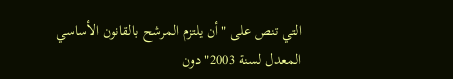التي تنص على "أن يلتزم المرشح بالقانون الأساسي المعدل لسنة 2003" دون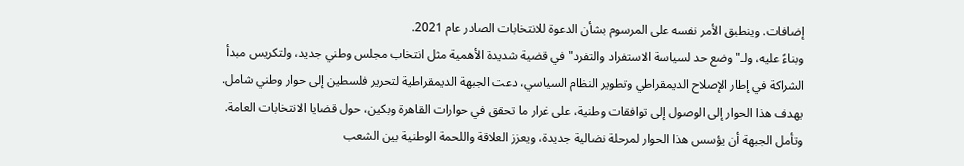إضافات. وينطبق الأمر نفسه على المرسوم بشأن الدعوة للانتخابات الصادر عام 2021.
وبناءً عليه، ولـ"وضع حد لسياسة الاستفراد والتفرد" في قضية شديدة الأهمية مثل انتخاب مجلس وطني جديد، ولتكريس مبدأ الشراكة في إطار الإصلاح الديمقراطي وتطوير النظام السياسي، دعت الجبهة الديمقراطية لتحرير فلسطين إلى حوار وطني شامل. يهدف هذا الحوار إلى الوصول إلى توافقات وطنية، على غرار ما تحقق في حوارات القاهرة وبكين، حول قضايا الانتخابات العامة. وتأمل الجبهة أن يؤسس هذا الحوار لمرحلة نضالية جديدة، ويعزز العلاقة واللحمة الوطنية بين الشعب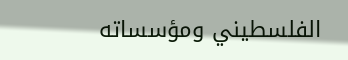الفلسطيني ومؤسساته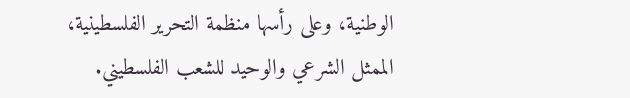الوطنية، وعلى رأسها منظمة التحرير الفلسطينية، الممثل الشرعي والوحيد للشعب الفلسطيني.